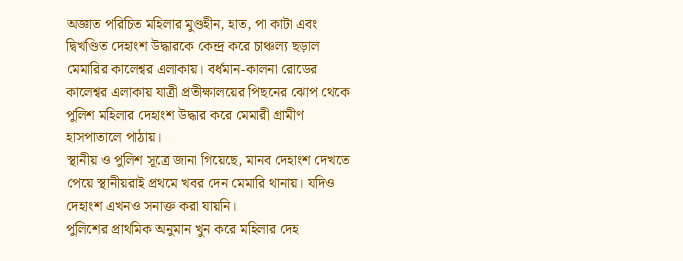অজ্ঞাত পরিচিত মহিলার মুণ্ডহীন, হাত, পা কাটা এবং দ্বিখণ্ডিত দেহাংশ উদ্ধারকে কেন্দ্র করে চাঞ্চল্য ছড়াল মেমারির কালেশ্বর এলাকায়। বর্ধমান-কালনা রোডের কালেশ্বর এলাকায় যাত্রী প্রতীক্ষালয়ের পিছনের ঝোপ থেকে পুলিশ মহিলার দেহাংশ উদ্ধার করে মেমারী গ্রামীণ হাসপাতালে পাঠায়।
স্থানীয় ও পুলিশ সূত্রে জানা গিয়েছে, মানব দেহাংশ দেখতে পেয়ে স্থানীয়রাই প্রথমে খবর দেন মেমারি থানায়। যদিও দেহাংশ এখনও সনাক্ত করা যায়নি।
পুলিশের প্রাথমিক অনুমান খুন করে মহিলার দেহ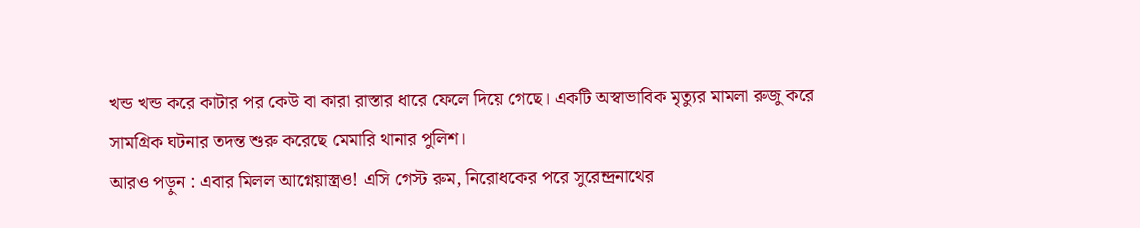খন্ড খন্ড করে কাটার পর কেউ বা কারা রাস্তার ধারে ফেলে দিয়ে গেছে। একটি অস্বাভাবিক মৃত্যুর মামলা রুজু করে সামগ্রিক ঘটনার তদন্ত শুরু করেছে মেমারি থানার পুলিশ।
আরও পড়ুন : এবার মিলল আগ্নেয়াস্ত্রও! এসি গেস্ট রুম, নিরোধকের পরে সুরেন্দ্রনাথের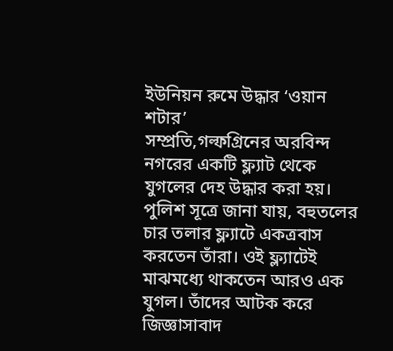ইউনিয়ন রুমে উদ্ধার ‘ওয়ান শটার’
সম্প্রতি,গল্ফগ্রিনের অরবিন্দ নগরের একটি ফ্ল্যাট থেকে যুগলের দেহ উদ্ধার করা হয়। পুলিশ সূত্রে জানা যায়, বহুতলের চার তলার ফ্ল্যাটে একত্রবাস করতেন তাঁরা। ওই ফ্ল্যাটেই মাঝমধ্যে থাকতেন আরও এক যুগল। তাঁদের আটক করে জিজ্ঞাসাবাদ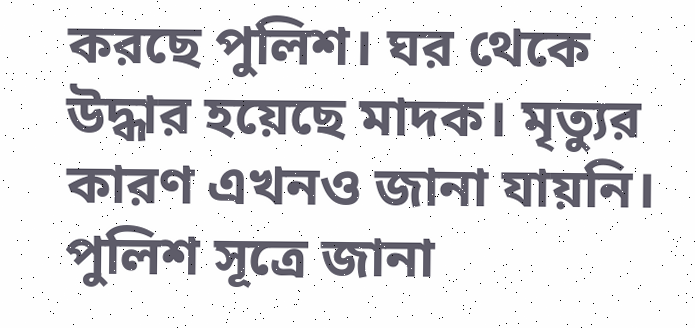করছে পুলিশ। ঘর থেকে উদ্ধার হয়েছে মাদক। মৃত্যুর কারণ এখনও জানা যায়নি।
পুলিশ সূত্রে জানা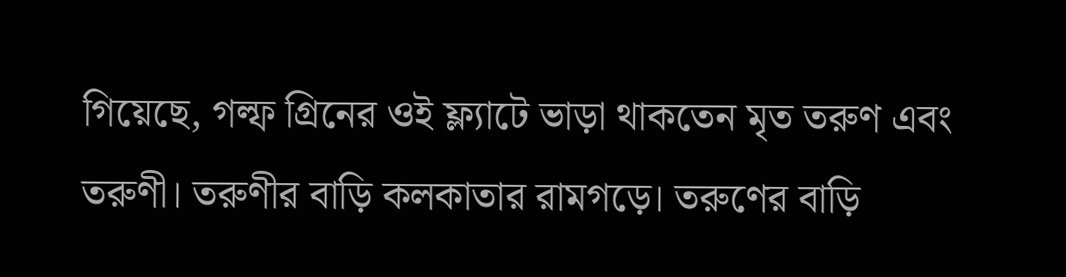গিয়েছে, গল্ফ গ্রিনের ওই ফ্ল্যাটে ভাড়া থাকতেন মৃত তরুণ এবং তরুণী। তরুণীর বাড়ি কলকাতার রামগড়ে। তরুণের বাড়ি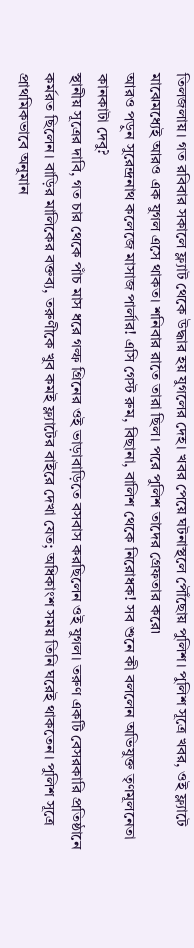তিলজলায়। গত রবিবার সকালে ফ্ল্যাট থেকে উদ্ধার হয় যুগলের দেহ। খবর পেয়ে ঘটনাস্থলে পৌঁছোয় পুলিশ। পুলিশ সূত্রে খবর, ওই ফ্ল্যাটে মাঝেমধ্যেই আরও এক যুগল এসে থাকত। শনিবার রাতে তারা ছিল। পরে পুলিশ তাদের গ্রেফতার করে৷
আরও পড়ুন সুরেন্দ্রনাথ কলেজে মাসাজ পার্লার! এসি গেস্ট রুম, বিছানা, বালিশ থেকে নিরোধক! সব শুনে কী বললেন অভিযুক্ত তৃণমূলনেতা কানকাটা দেবু?
স্থানীয় সূত্রের দাবি, গত চার থেকে পাঁচ মাস ধরে গল্ফ গ্রিনের ওই ভাড়াবাড়িতে বসবাস করছিলেন ওই যুগল। তরুণ একটি বেসরকারি প্রতিষ্ঠানে কর্মরত ছিলেন। বাড়ির মালিকের বক্তব্য, তরুণীকে খুব কমই ফ্ল্যাটের বাইরে দেখা যেত; অধিকাংশ সময় তিনি ঘরেই থাকতেন। পুলিশ সূত্রে প্রাথমিকভাবে অনুমান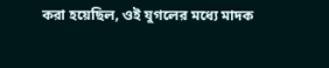করা হয়েছিল, ওই যুগলের মধ্যে মাদক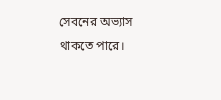সেবনের অভ্যাস থাকতে পারে।